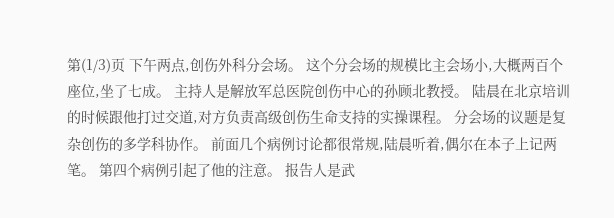第(1/3)页 下午两点,创伤外科分会场。 这个分会场的规模比主会场小,大概两百个座位,坐了七成。 主持人是解放军总医院创伤中心的孙顾北教授。 陆晨在北京培训的时候跟他打过交道,对方负责高级创伤生命支持的实操课程。 分会场的议题是复杂创伤的多学科协作。 前面几个病例讨论都很常规,陆晨听着,偶尔在本子上记两笔。 第四个病例引起了他的注意。 报告人是武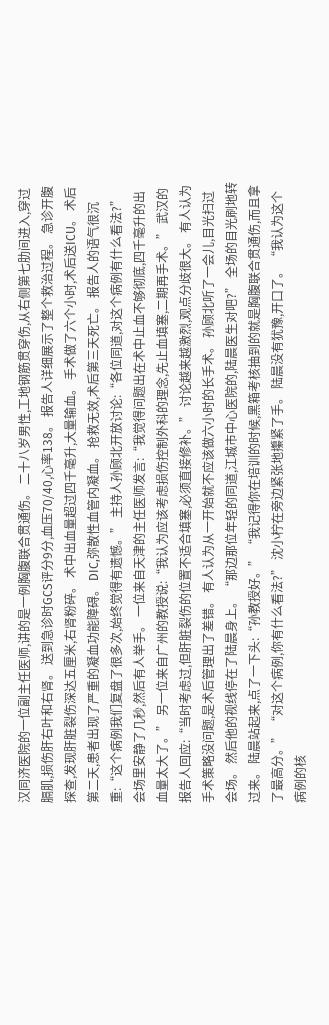汉同济医院的一位副主任医师,讲的是一例胸腹联合贯通伤。 二十八岁男性,工地钢筋贯穿伤,从右侧第七肋间进入,穿过膈肌,损伤肝右叶和右肾。 送到急诊时GCS评分9分,血压70/40,心率138。 报告人详细展示了整个救治过程。 急诊开腹探查,发现肝脏裂伤深达五厘米,右肾粉碎。 术中出血量超过四千毫升,大量输血。 手术做了六个小时,术后送ICU。 术后第二天,患者出现了严重的凝血功能障碍。 DIC,弥散性血管内凝血。 抢救无效,术后第三天死亡。 报告人的语气很沉重:“这个病例我们复盘了很多次,始终觉得有遗憾。” 主持人孙顾北开放讨论:“各位同道,对这个病例有什么看法?” 会场里安静了几秒,然后有人举手。 一位来自天津的主任医师发言:“我觉得问题出在术中止血不够彻底,四千毫升的出血量太大了。” 另一位来自广州的教授说:“我认为应该考虑损伤控制外科的理念,先止血填塞,二期再手术。” 武汉的报告人回应:“当时考虑过,但肝脏裂伤的位置不适合填塞,必须直接修补。” 讨论越来越激烈,观点分歧很大。 有人认为手术策略没问题,是术后管理出了差错。 有人认为从一开始就不应该做六小时的长手术。 孙顾北听了一会儿,目光扫过会场。 然后他的视线停在了陆晨身上。 “那边那位年轻的同道,江城市中心医院的,陆晨医生对吧?” 全场的目光刷地转过来。 陆晨站起来,点了一下头:“孙教授好。” “我记得你在培训的时候,黑箱考核抽到的就是胸腹联合贯通伤,而且拿了最高分。” “对这个病例,你有什么看法?” 沈小柠在旁边紧张地攥紧了手。 陆晨没有犹豫,开口了。 “我认为这个病例的核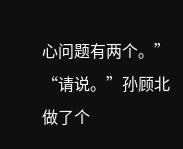心问题有两个。” “请说。”孙顾北做了个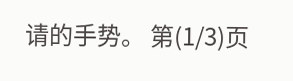请的手势。 第(1/3)页